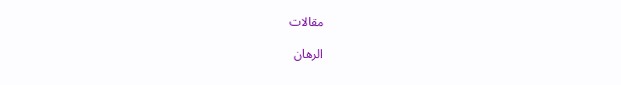مقالات

الرهان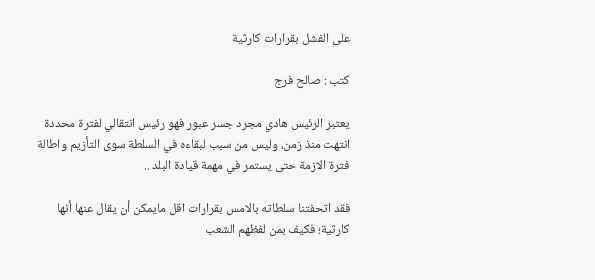على الفشل بقرارات كارثية

كتب : صالح فرج

يعتبر الرئيس هادي مجرد جسر عبور فهو رئيس انتقالي لفترة محددة انتهت منذ زمن، وليس من سبب لبقاءه في السلطة سوى التأزيم واطالة فترة الازمة حتى يستمر في مهمة قيادة البلد ..

فقد اتحفتنا سلطاته بالامس بقرارات اقل مايمكن أن يقال عنها أنها كارثية؛ فكيف بمن لفظهم الشعب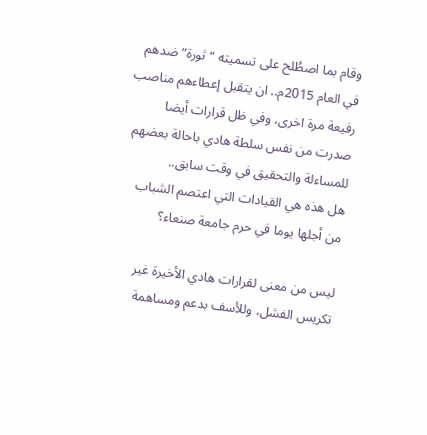وقام بما اصطُلح على تسميته “ثورة” ضدهم في العام 2015م.. ان يتقبل إعطاءهم مناصب رفيعة مرة اخرى، وفي ظل قرارات أيضا صدرت من نفس سلطة هادي باحالة بعضهم للمساءلة والتحقيق في وقت سابق..
هل هذه هي القيادات التي اعتصم الشباب من أجلها يوما في حرم جامعة صنعاء؟

ليس من معنى لقرارات هادي الأخيرة غير تكريس الفشل، وللأسف بدعم ومساهمة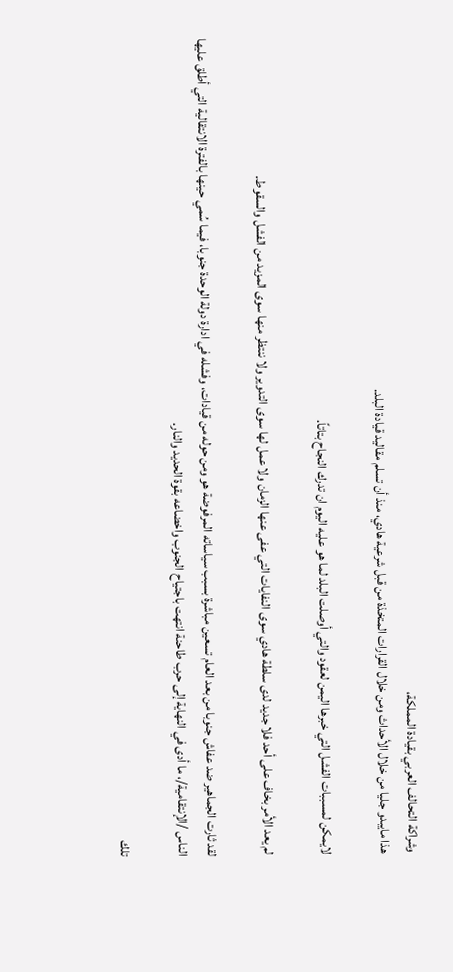وشراكة التحالف العربي بقيادة المملكة،
هذا مايبدو جليا من خلال الأحداث ومن خلال القرارات المتخذة من قبل شرعية هادي، منذ أن تسلم مقاليد قيادة البلد.

لايمكن لمسببات الفشل التي خبرها اليمن لعقود والتي أوصلت البلد لما هو عليه اليوم ان تدرك النجاح بتاتاً.

لم يعد الأمر بخاف على أحد فلا جديد لدى سلطة هادي سوى النفايات التي عفى عنها الزمان ولا عمل لها سوى التدوير ولا ننتظر منها سوى المزيد من الفشل والسقوط.

لقد ثارت الجماهير ضد عفاش جنوبا من بعد العام تسعين مباشرة بسبب سياساته المرفوضة هو ومن حوله من قيادات، وفشله في ادارة دولة الوحدة جنوبا، فيما سُمي حينها بالفترة الانتقالية التي أطلق عليها الناس /الإنتقامية/، ما أدى في النهاية إلى حرب طاحنة انتهت باجتياح الجنوب واخضاعه بقوة الحديد والنار.

تلك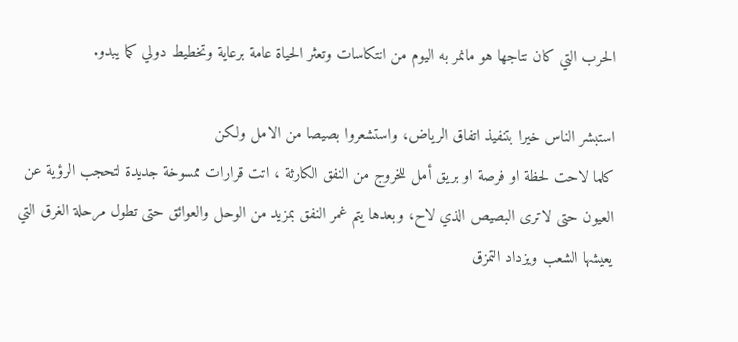الحرب التي كان نتاجها هو مانمر به اليوم من انتكاسات وتعثر الحياة عامة برعاية وتخطيط دولي كما يبدو.

استبشر الناس خيرا بتنفيذ اتفاق الرياض، واستشعروا بصيصا من الامل ولكن
كلما لاحت لحظة او فرصة او بريق أمل للخروج من النفق الكارثة ، اتت قرارات ممسوخة جديدة لتحجب الرؤية عن العيون حتى لاترى البصيص الذي لاح، وبعدها يتم غمر النفق بمزيد من الوحل والعوائق حتى تطول مرحلة الغرق التي يعيشها الشعب ويزداد التمزق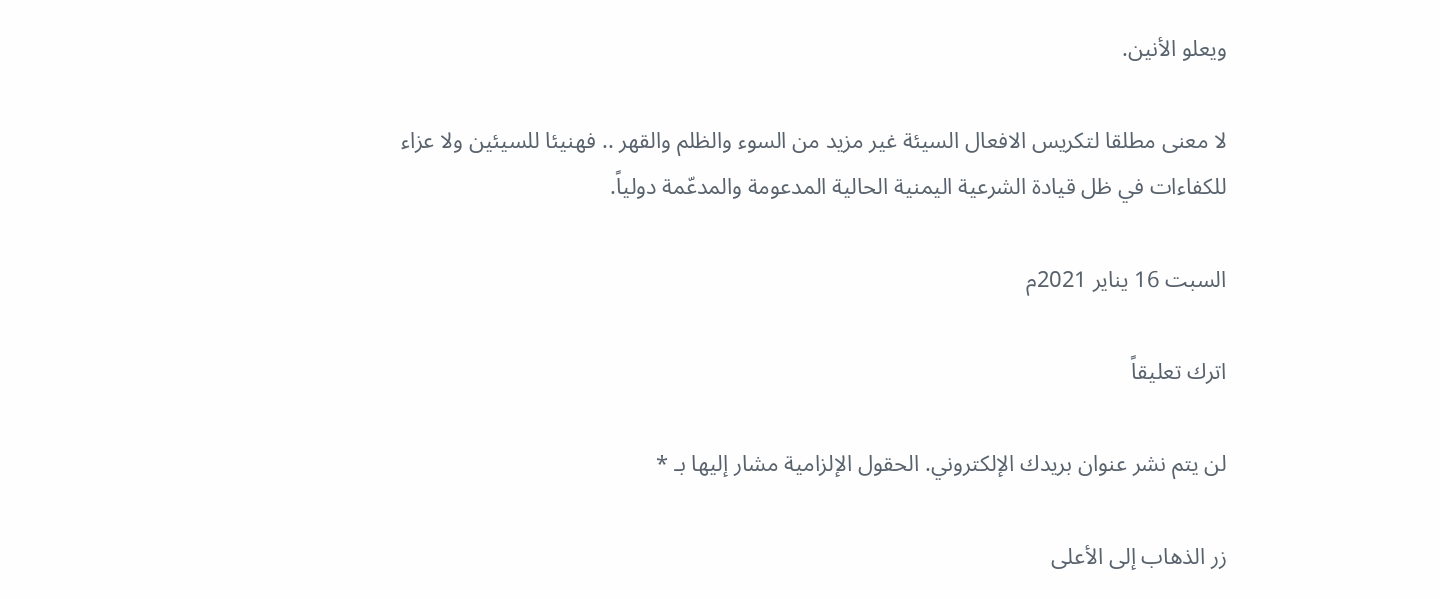ويعلو الأنين.

لا معنى مطلقا لتكريس الافعال السيئة غير مزيد من السوء والظلم والقهر .. فهنيئا للسيئين ولا عزاء للكفاءات في ظل قيادة الشرعية اليمنية الحالية المدعومة والمدعّمة دولياً.

السبت 16 يناير 2021م

اترك تعليقاً

لن يتم نشر عنوان بريدك الإلكتروني. الحقول الإلزامية مشار إليها بـ *

زر الذهاب إلى الأعلى